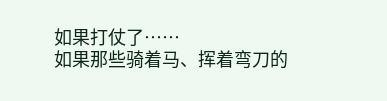如果打仗了……
如果那些骑着马、挥着弯刀的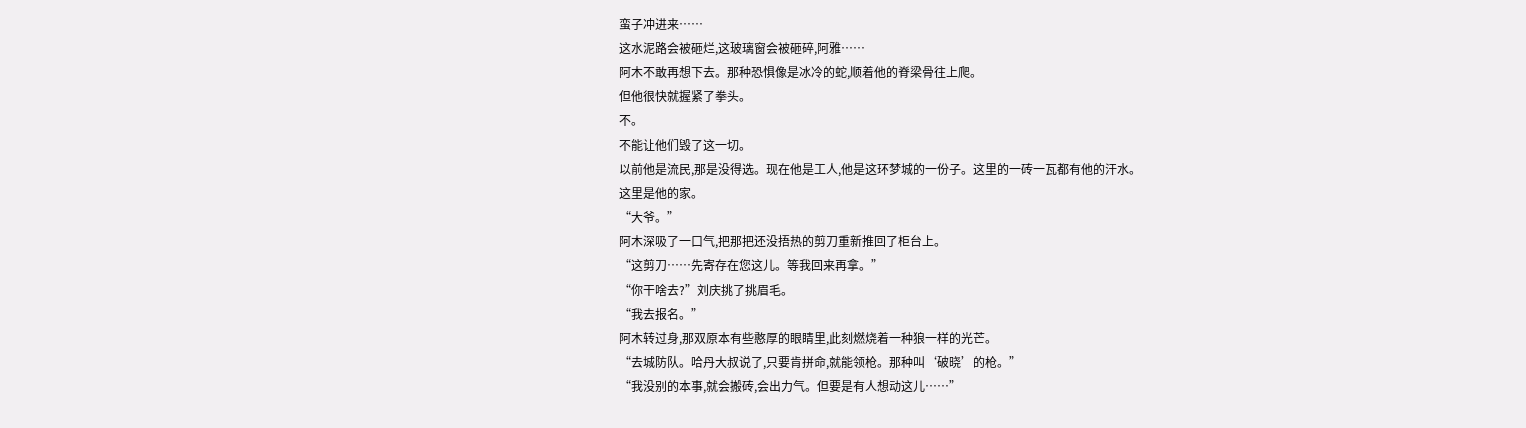蛮子冲进来……
这水泥路会被砸烂,这玻璃窗会被砸碎,阿雅……
阿木不敢再想下去。那种恐惧像是冰冷的蛇,顺着他的脊梁骨往上爬。
但他很快就握紧了拳头。
不。
不能让他们毁了这一切。
以前他是流民,那是没得选。现在他是工人,他是这环梦城的一份子。这里的一砖一瓦都有他的汗水。
这里是他的家。
“大爷。”
阿木深吸了一口气,把那把还没捂热的剪刀重新推回了柜台上。
“这剪刀……先寄存在您这儿。等我回来再拿。”
“你干啥去?”刘庆挑了挑眉毛。
“我去报名。”
阿木转过身,那双原本有些憨厚的眼睛里,此刻燃烧着一种狼一样的光芒。
“去城防队。哈丹大叔说了,只要肯拼命,就能领枪。那种叫‘破晓’的枪。”
“我没别的本事,就会搬砖,会出力气。但要是有人想动这儿……”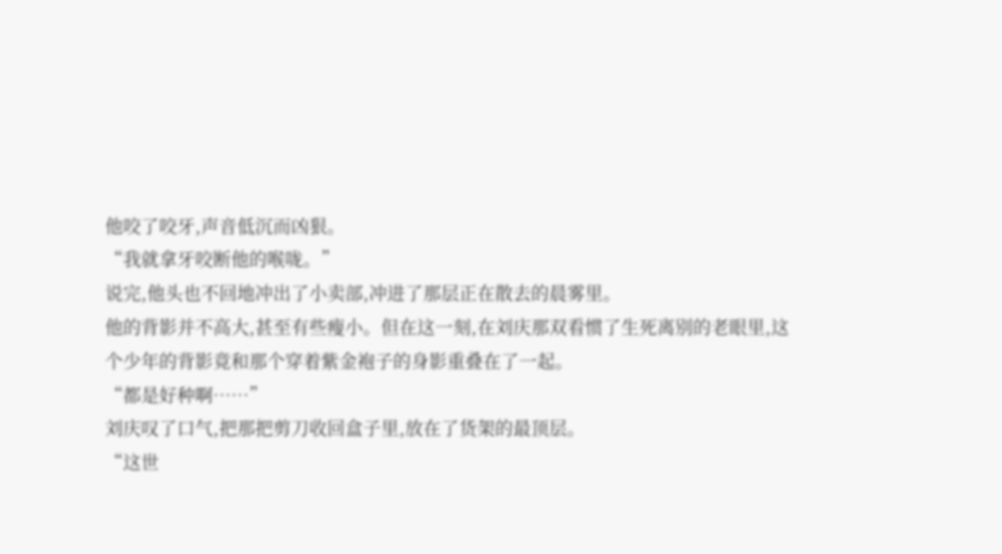他咬了咬牙,声音低沉而凶狠。
“我就拿牙咬断他的喉咙。”
说完,他头也不回地冲出了小卖部,冲进了那层正在散去的晨雾里。
他的背影并不高大,甚至有些瘦小。但在这一刻,在刘庆那双看惯了生死离别的老眼里,这个少年的背影竟和那个穿着紫金袍子的身影重叠在了一起。
“都是好种啊……”
刘庆叹了口气,把那把剪刀收回盒子里,放在了货架的最顶层。
“这世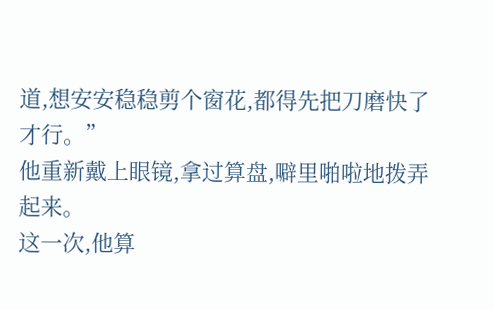道,想安安稳稳剪个窗花,都得先把刀磨快了才行。”
他重新戴上眼镜,拿过算盘,噼里啪啦地拨弄起来。
这一次,他算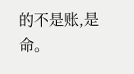的不是账,是命。